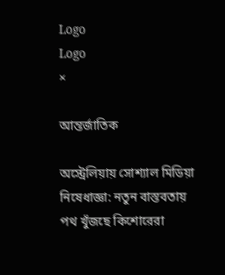Logo
Logo
×

আন্তর্জাতিক

অস্ট্রেলিয়ায় সোশ্যাল মিডিয়া নিষেধাজ্ঞা: নতুন বাস্তবতায় পথ খুঁজছে কিশোরেরা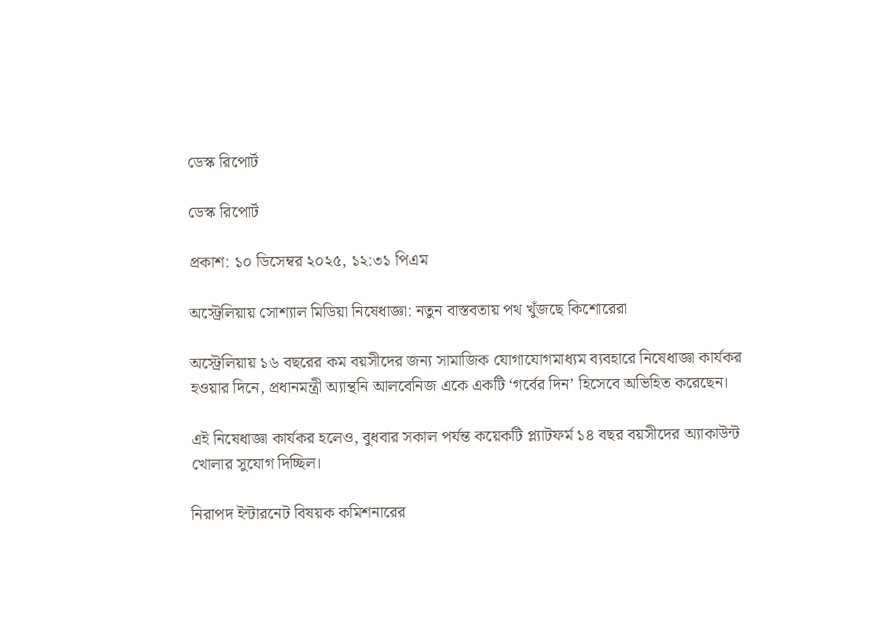ডেস্ক রিপোর্ট

ডেস্ক রিপোর্ট

প্রকাশ: ১০ ডিসেম্বর ২০২৫, ১২:৩১ পিএম

অস্ট্রেলিয়ায় সোশ্যাল মিডিয়া নিষেধাজ্ঞা: নতুন বাস্তবতায় পথ খুঁজছে কিশোরেরা

অস্ট্রেলিয়ায় ১৬ বছরের কম বয়সীদের জন্য সামাজিক যোগাযোগমাধ্যম ব্যবহারে নিষেধাজ্ঞা কার্যকর হওয়ার দিনে, প্রধানমন্ত্রী অ্যান্থনি আলবেনিজ একে একটি ‘গর্বের দিন’ হিসেবে অভিহিত করেছেন।

এই নিষেধাজ্ঞা কার্যকর হলেও, বুধবার সকাল পর্যন্ত কয়েকটি প্ল্যাটফর্ম ১৪ বছর বয়সীদের অ্যাকাউন্ট খোলার সুযোগ দিচ্ছিল।

নিরাপদ ইন্টারনেট বিষয়ক কমিশনারের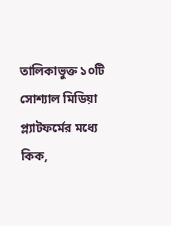তালিকাভুক্ত ১০টি সোশ্যাল মিডিয়া প্ল্যাটফর্মের মধ্যে কিক,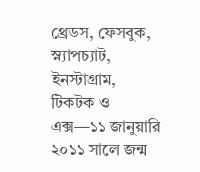থ্রেডস, ফেসবুক, স্ন্যাপচ্যাট, ইনস্টাগ্রাম, টিকটক ও এক্স—১১ জানুয়ারি ২০১১ সালে জন্ম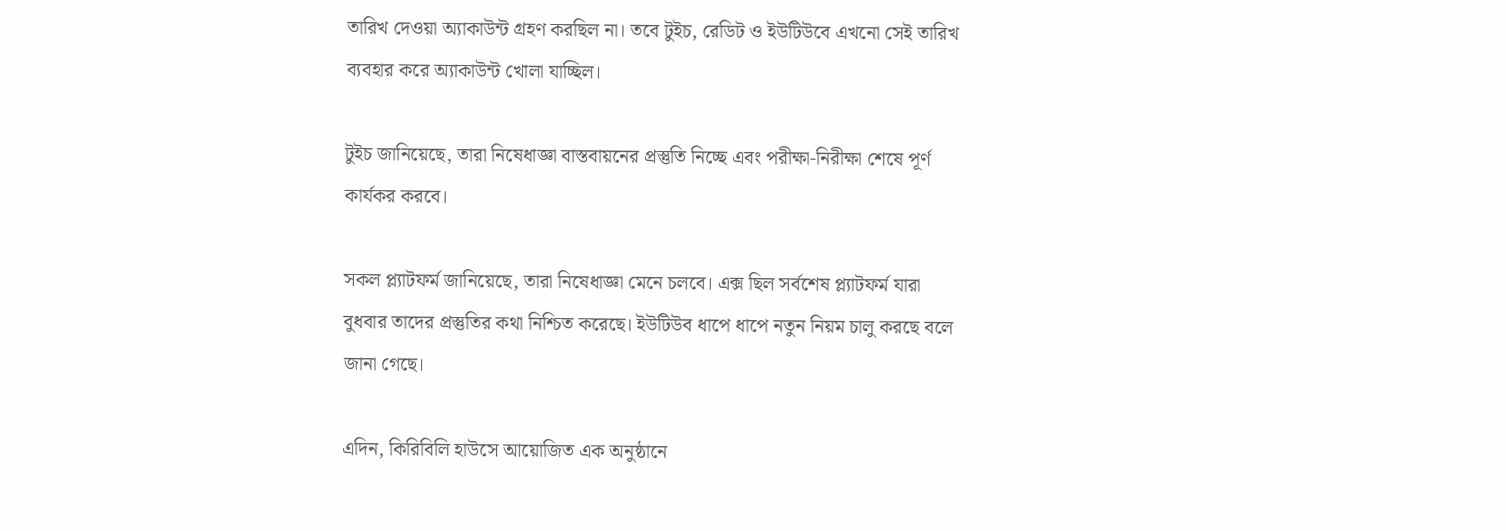তারিখ দেওয়া অ্যাকাউন্ট গ্রহণ করছিল না। তবে টুইচ, রেডিট ও ইউটিউবে এখনো সেই তারিখ ব্যবহার করে অ্যাকাউন্ট খোলা যাচ্ছিল।

টুইচ জানিয়েছে, তারা নিষেধাজ্ঞা বাস্তবায়নের প্রস্তুতি নিচ্ছে এবং পরীক্ষা-নিরীক্ষা শেষে পূর্ণ কার্যকর করবে।

সকল প্ল্যাটফর্ম জানিয়েছে, তারা নিষেধাজ্ঞা মেনে চলবে। এক্স ছিল সর্বশেষ প্ল্যাটফর্ম যারা বুধবার তাদের প্রস্তুতির কথা নিশ্চিত করেছে। ইউটিউব ধাপে ধাপে নতুন নিয়ম চালু করছে বলে জানা গেছে।

এদিন, কিরিবিলি হাউসে আয়োজিত এক অনুষ্ঠানে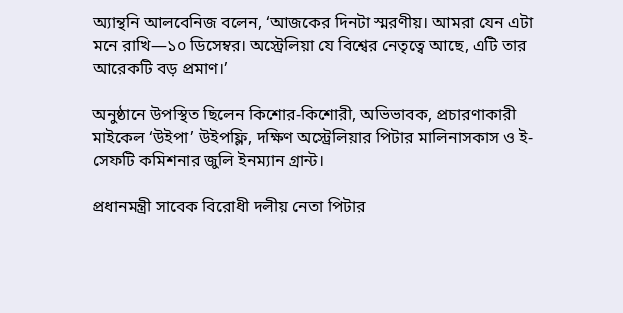অ্যান্থনি আলবেনিজ বলেন, ‘আজকের দিনটা স্মরণীয়। আমরা যেন এটা মনে রাখি—১০ ডিসেম্বর। অস্ট্রেলিয়া যে বিশ্বের নেতৃত্বে আছে, এটি তার আরেকটি বড় প্রমাণ।’

অনুষ্ঠানে উপস্থিত ছিলেন কিশোর-কিশোরী, অভিভাবক, প্রচারণাকারী মাইকেল ‘উইপা’ উইপফ্লি, দক্ষিণ অস্ট্রেলিয়ার পিটার মালিনাসকাস ও ই-সেফটি কমিশনার জুলি ইনম্যান গ্রান্ট।

প্রধানমন্ত্রী সাবেক বিরোধী দলীয় নেতা পিটার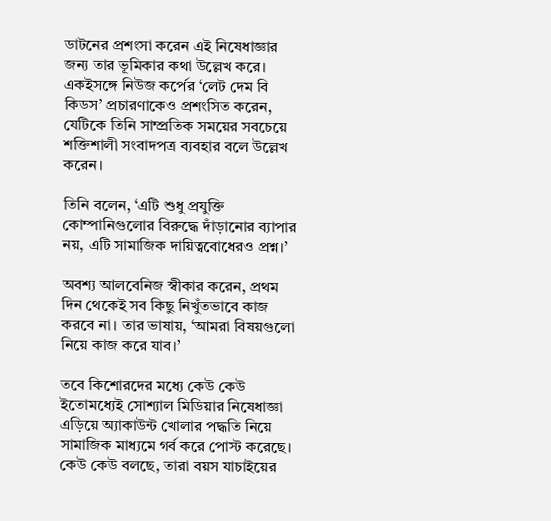ডাটনের প্রশংসা করেন এই নিষেধাজ্ঞার জন্য তার ভূমিকার কথা উল্লেখ করে। একইসঙ্গে নিউজ কর্পের ‘লেট দেম বি কিডস’ প্রচারণাকেও প্রশংসিত করেন, যেটিকে তিনি সাম্প্রতিক সময়ের সবচেয়ে শক্তিশালী সংবাদপত্র ব্যবহার বলে উল্লেখ করেন।

তিনি বলেন, ‘এটি শুধু প্রযুক্তি কোম্পানিগুলোর বিরুদ্ধে দাঁড়ানোর ব্যাপার নয়, এটি সামাজিক দায়িত্ববোধেরও প্রশ্ন।’

অবশ্য আলবেনিজ স্বীকার করেন, প্রথম দিন থেকেই সব কিছু নিখুঁতভাবে কাজ করবে না। তার ভাষায়, ‘আমরা বিষয়গুলো নিয়ে কাজ করে যাব।’

তবে কিশোরদের মধ্যে কেউ কেউ ইতোমধ্যেই সোশ্যাল মিডিয়ার নিষেধাজ্ঞা এড়িয়ে অ্যাকাউন্ট খোলার পদ্ধতি নিয়ে সামাজিক মাধ্যমে গর্ব করে পোস্ট করেছে। কেউ কেউ বলছে, তারা বয়স যাচাইয়ের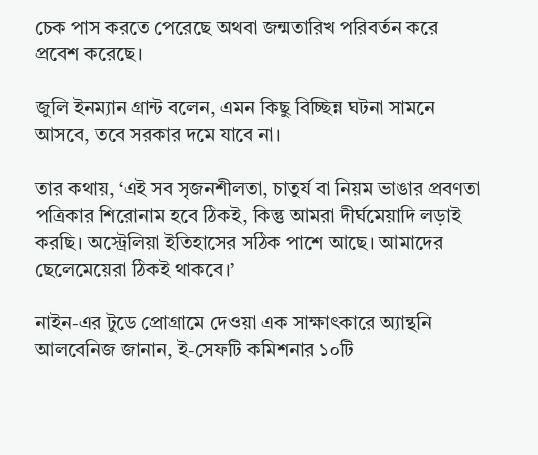চেক পাস করতে পেরেছে অথবা জন্মতারিখ পরিবর্তন করে প্রবেশ করেছে।

জুলি ইনম্যান গ্রান্ট বলেন, এমন কিছু বিচ্ছিন্ন ঘটনা সামনে আসবে, তবে সরকার দমে যাবে না।

তার কথায়, ‘এই সব সৃজনশীলতা, চাতুর্য বা নিয়ম ভাঙার প্রবণতা পত্রিকার শিরোনাম হবে ঠিকই, কিন্তু আমরা দীর্ঘমেয়াদি লড়াই করছি। অস্ট্রেলিয়া ইতিহাসের সঠিক পাশে আছে। আমাদের ছেলেমেয়েরা ঠিকই থাকবে।’

নাইন-এর টুডে প্রোগ্রামে দেওয়া এক সাক্ষাৎকারে অ্যান্থনি আলবেনিজ জানান, ই-সেফটি কমিশনার ১০টি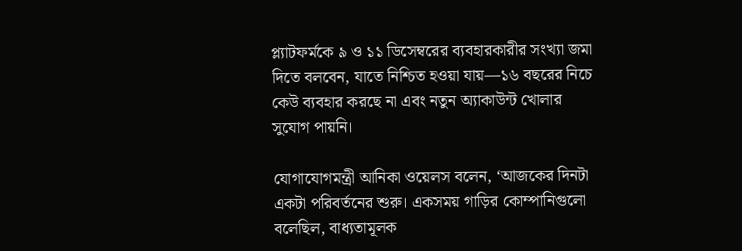প্ল্যাটফর্মকে ৯ ও ১১ ডিসেম্বরের ব্যবহারকারীর সংখ্যা জমা দিতে বলবেন, যাতে নিশ্চিত হওয়া যায়—১৬ বছরের নিচে কেউ ব্যবহার করছে না এবং নতুন অ্যাকাউন্ট খোলার সুযোগ পায়নি।

যোগাযোগমন্ত্রী আনিকা ওয়েলস বলেন, ‘আজকের দিনটা একটা পরিবর্তনের শুরু। একসময় গাড়ির কোম্পানিগুলো বলেছিল, বাধ্যতামূলক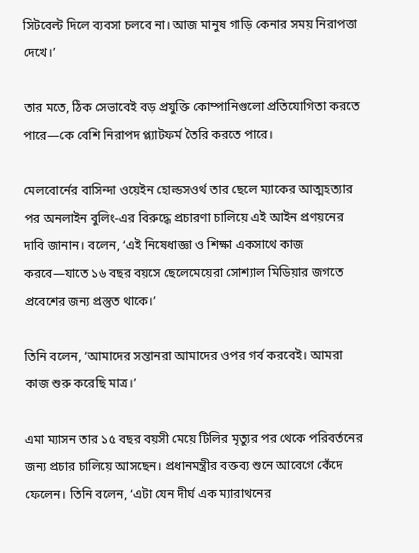সিটবেল্ট দিলে ব্যবসা চলবে না। আজ মানুষ গাড়ি কেনার সময় নিরাপত্তা দেখে।’

তার মতে, ঠিক সেভাবেই বড় প্রযুক্তি কোম্পানিগুলো প্রতিযোগিতা করতে পারে—কে বেশি নিরাপদ প্ল্যাটফর্ম তৈরি করতে পারে।

মেলবোর্নের বাসিন্দা ওয়েইন হোল্ডসওর্থ তার ছেলে ম্যাকের আত্মহত্যার পর অনলাইন বুলিং-এর বিরুদ্ধে প্রচারণা চালিয়ে এই আইন প্রণয়নের দাবি জানান। বলেন, ‘এই নিষেধাজ্ঞা ও শিক্ষা একসাথে কাজ করবে—যাতে ১৬ বছর বয়সে ছেলেমেয়েরা সোশ্যাল মিডিয়ার জগতে প্রবেশের জন্য প্রস্তুত থাকে।’

তিনি বলেন, ‘আমাদের সন্তানরা আমাদের ওপর গর্ব করবেই। আমরা কাজ শুরু করেছি মাত্র।’

এমা ম্যাসন তার ১৫ বছর বয়সী মেয়ে টিলির মৃত্যুর পর থেকে পরিবর্তনের জন্য প্রচার চালিয়ে আসছেন। প্রধানমন্ত্রীর বক্তব্য শুনে আবেগে কেঁদে ফেলেন। তিনি বলেন, ‘এটা যেন দীর্ঘ এক ম্যারাথনের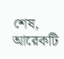শেষ, আরেকটি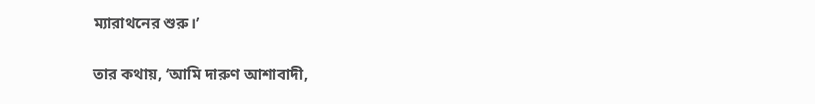ম্যারাথনের শুরু।’

তার কথায়, ‘আমি দারুণ আশাবাদী,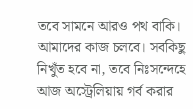তবে সামনে আরও পথ বাকি। আমাদের কাজ চলবে। সবকিছু নিখুঁত হবে না, তবে নিঃসন্দেহে আজ অস্ট্রেলিয়ায় গর্ব করার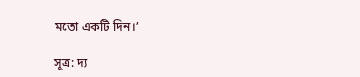মতো একটি দিন।’

সূত্র: দ্য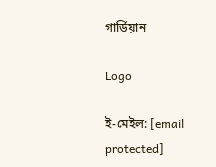গার্ডিয়ান

Logo

ই-মেইল: [email protected]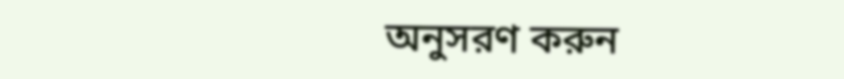অনুসরণ করুন